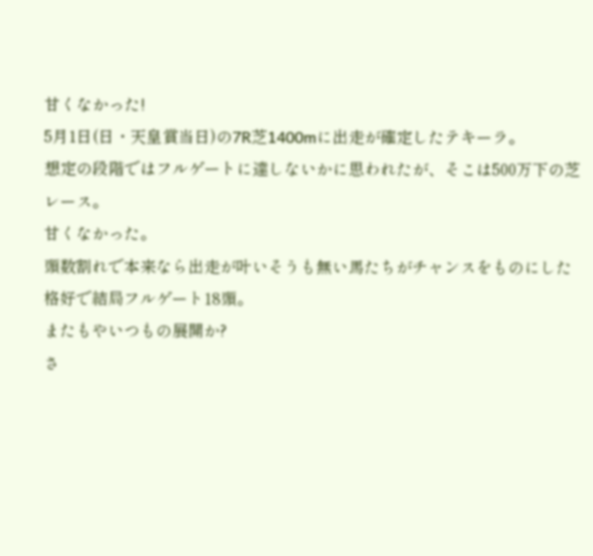甘くなかった!
5月1日(日・天皇賞当日)の7R芝1400mに出走が確定したテキーラ。
想定の段階ではフルゲートに達しないかに思われたが、そこは500万下の芝レース。
甘くなかった。
頭数割れで本来なら出走が叶いそうも無い馬たちがチャンスをものにした格好で結局フルゲート18頭。
またもやいつもの展開か?
さ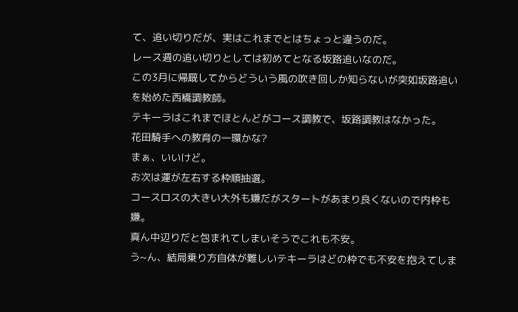て、追い切りだが、実はこれまでとはちょっと違うのだ。
レース週の追い切りとしては初めてとなる坂路追いなのだ。
この3月に帰厩してからどういう風の吹き回しか知らないが突如坂路追いを始めた西橋調教師。
テキーラはこれまでほとんどがコース調教で、坂路調教はなかった。
花田騎手への教育の一環かな?
まぁ、いいけど。
お次は運が左右する枠順抽選。
コースロスの大きい大外も嫌だがスタートがあまり良くないので内枠も嫌。
真ん中辺りだと包まれてしまいそうでこれも不安。
う~ん、結局乗り方自体が難しいテキーラはどの枠でも不安を抱えてしま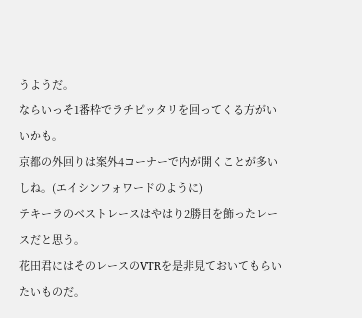うようだ。
ならいっそ1番枠でラチピッタリを回ってくる方がいいかも。
京都の外回りは案外4コーナーで内が開くことが多いしね。(エイシンフォワードのように)
テキーラのベストレースはやはり2勝目を飾ったレースだと思う。
花田君にはそのレースのVTRを是非見ておいてもらいたいものだ。